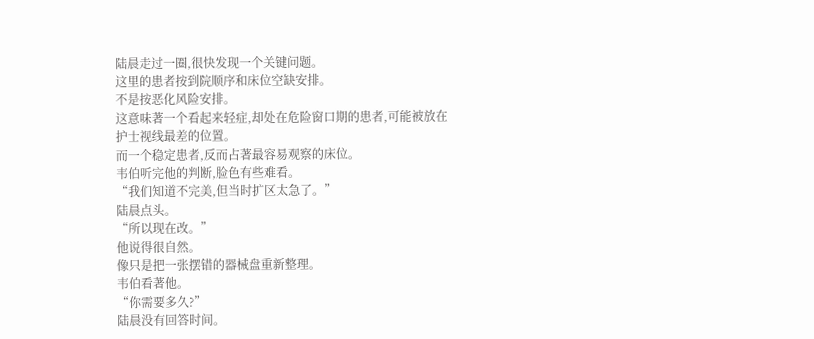陆晨走过一圈,很快发现一个关键问题。
这里的患者按到院顺序和床位空缺安排。
不是按恶化风险安排。
这意味著一个看起来轻症,却处在危险窗口期的患者,可能被放在护士视线最差的位置。
而一个稳定患者,反而占著最容易观察的床位。
韦伯听完他的判断,脸色有些难看。
“我们知道不完美,但当时扩区太急了。”
陆晨点头。
“所以现在改。”
他说得很自然。
像只是把一张摆错的器械盘重新整理。
韦伯看著他。
“你需要多久?”
陆晨没有回答时间。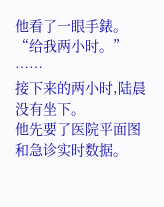他看了一眼手錶。
“给我两小时。”
……
接下来的两小时,陆晨没有坐下。
他先要了医院平面图和急诊实时数据。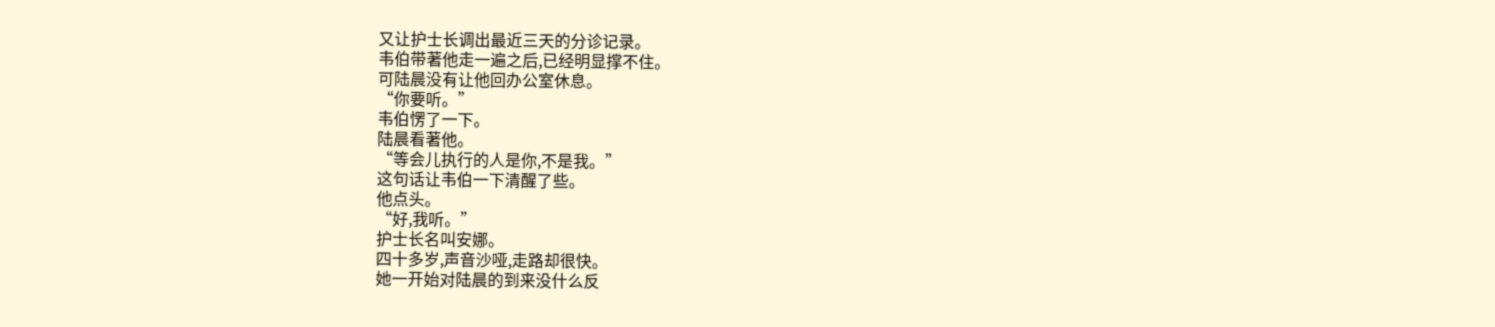又让护士长调出最近三天的分诊记录。
韦伯带著他走一遍之后,已经明显撑不住。
可陆晨没有让他回办公室休息。
“你要听。”
韦伯愣了一下。
陆晨看著他。
“等会儿执行的人是你,不是我。”
这句话让韦伯一下清醒了些。
他点头。
“好,我听。”
护士长名叫安娜。
四十多岁,声音沙哑,走路却很快。
她一开始对陆晨的到来没什么反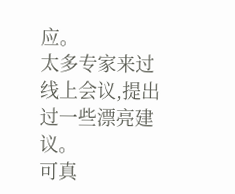应。
太多专家来过线上会议,提出过一些漂亮建议。
可真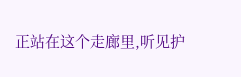正站在这个走廊里,听见护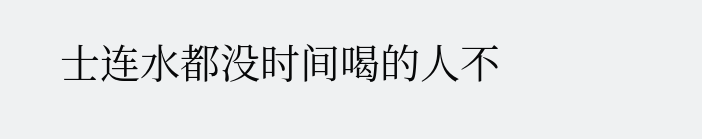士连水都没时间喝的人不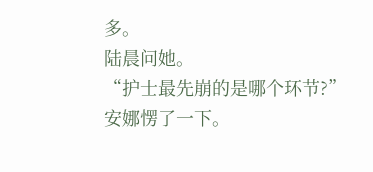多。
陆晨问她。
“护士最先崩的是哪个环节?”
安娜愣了一下。